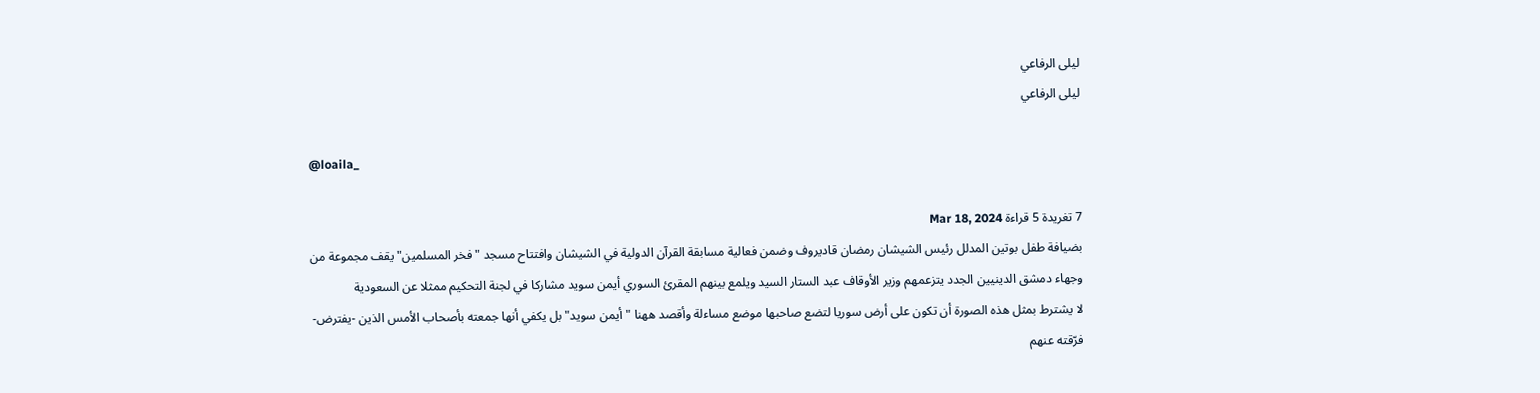ليلى الرفاعي
ليلى الرفاعي

@loaila_

7 تغريدة 5 قراءة Mar 18, 2024
بضيافة طفل بوتين المدلل رئيس الشيشان رمضان قاديروف وضمن فعالية مسابقة القرآن الدولية في الشيشان وافتتاح مسجد "فخر المسلمين" يقف مجموعة من وجهاء دمشق الدينيين الجدد يتزعمهم وزير الأوقاف عبد الستار السيد ويلمع بينهم المقرئ السوري أيمن سويد مشاركا في لجنة التحكيم ممثلا عن السعودية
لا يشترط بمثل هذه الصورة أن تكون على أرض سوريا لتضع صاحبها موضع مساءلة وأقصد ههنا "أيمن سويد" بل يكفي أنها جمعته بأصحاب الأمس الذين -يفترض- فرّقته عنهم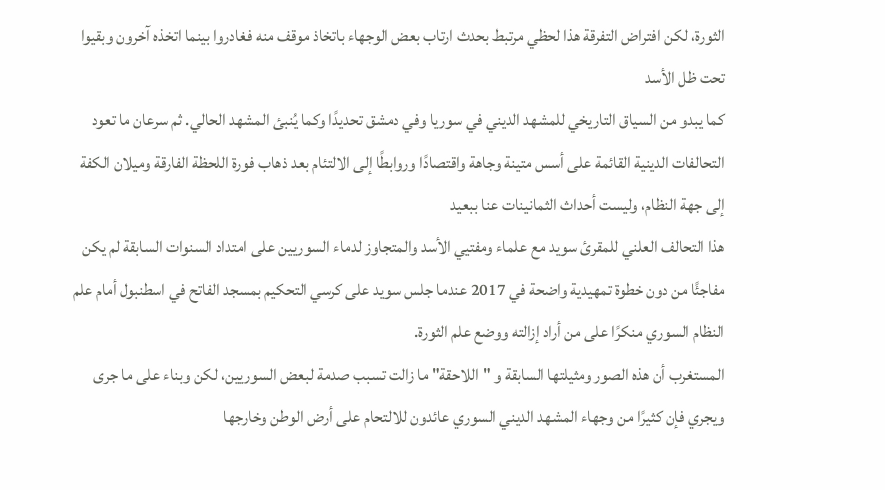الثورة، لكن افتراض التفرقة هذا لحظي مرتبط بحدث ارتاب بعض الوجهاء باتخاذ موقف منه فغادروا بينما اتخذه آخرون وبقيوا تحت ظل الأسد
كما يبدو من السياق التاريخي للمشهد الديني في سوريا وفي دمشق تحديدًا وكما يُنبئ المشهد الحالي. ثم سرعان ما تعود التحالفات الدينية القائمة على أسس متينة وجاهة واقتصادًا وروابطًا إلى الالتئام بعد ذهاب فورة اللحظة الفارقة وميلان الكفة إلى جهة النظام، وليست أحداث الثمانينات عنا ببعيد
هذا التحالف العلني للمقرئ سويد مع علماء ومفتيي الأسد والمتجاوز لدماء السوريين على امتداد السنوات السابقة لم يكن مفاجئًا من دون خطوة تمهيدية واضحة في 2017 عندما جلس سويد على كرسي التحكيم بمسجد الفاتح في اسطنبول أمام علم النظام السوري منكرًا على من أراد إزالته ووضع علم الثورة.
المستغرب أن هذه الصور ومثيلتها السابقة و "اللاحقة" ما زالت تسبب صدمة لبعض السوريين، لكن وبناء على ما جرى ويجري فإن كثيرًا من وجهاء المشهد الديني السوري عائدون للالتحام على أرض الوطن وخارجها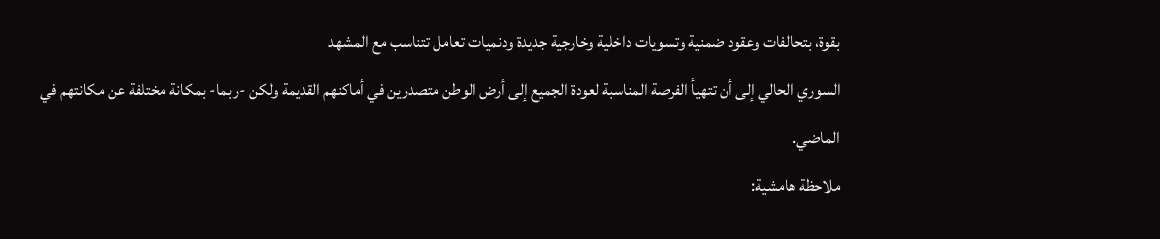بقوة، بتحالفات وعقود ضمنية وتسويات داخلية وخارجية جديدة ودنميات تعامل تتناسب مع المشهد
السوري الحالي إلى أن تتهيأ الفرصة المناسبة لعودة الجميع إلى أرض الوطن متصدرين في أماكنهم القديمة ولكن -ربما- بمكانة مختلفة عن مكانتهم في الماضي.
ملاحظة هامشية: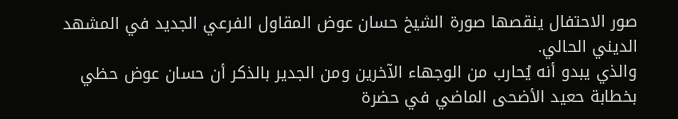صور الاحتفال ينقصها صورة الشيخ حسان عوض المقاول الفرعي الجديد في المشهد الديني الحالي.
والذي يبدو أنه يُحارب من الوجهاء الآخرين ومن الجدير بالذكر أن حسان عوض حظي بخطابة حعيد الأضحى الماضي في حضرة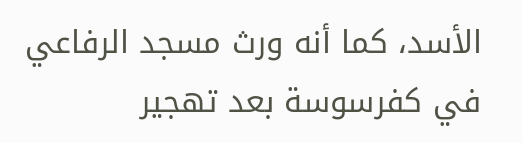الأسد، كما أنه ورث مسجد الرفاعي في كفرسوسة بعد تهجير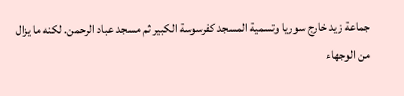جماعة زيد خارج سوريا وتسمية المسجد كفرسوسة الكبير ثم مسجد عباد الرحمن. لكنه ما يزال من الوجهاء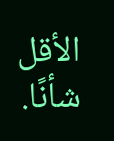الأقل شأنًا.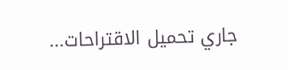جاري تحميل الاقتراحات...